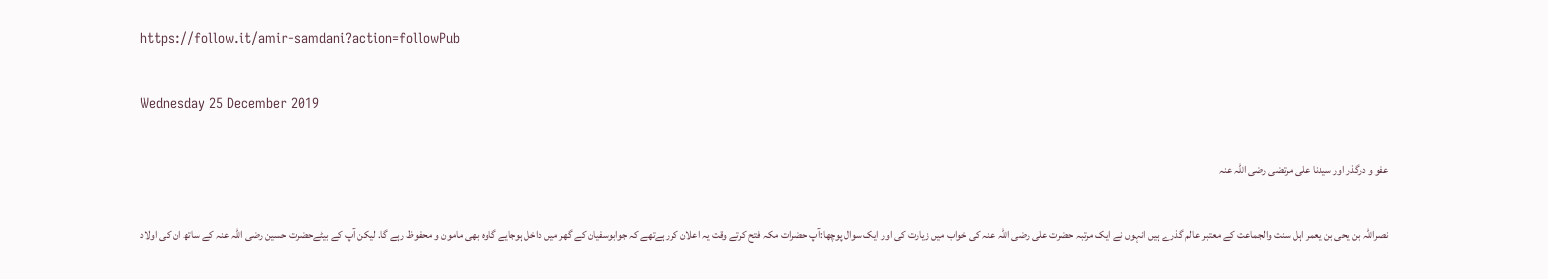https://follow.it/amir-samdani?action=followPub

Wednesday 25 December 2019

عفو و درگذر اور سیدنا علی مرتضی رضی اللہ عنہ

نصراللہ بن یحی بن یعمر اہل سنت والجماعت کے معتبر عالم گذرے ہیں انہوں نے ایک مرتبہ حضرت علی رضی اللہ عنہ کی خواب میں زیارت کی اور ایک سوال پوچھا:آپ حضرات مکہ فتح کرتے وقت یہ اعلان کررہےتھے کہ جوابوسفیان کے گھر میں داخل ہوجایے گاوہ بھی مامون و محفوظ رہے گا. لیکن آپ کے بیٹےحضرت حسین رضی اللہ عنہ کے ساتھ ان کی اولاد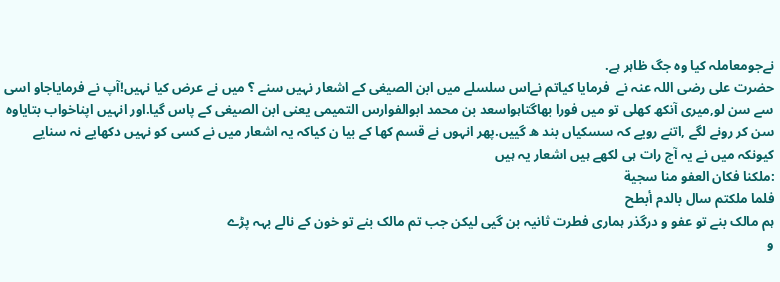نےجومعاملہ کیا وہ جگ ظاہر ہے.
حضرت علی رضی اللہ عنہ نے  فرمایا کیاتم نےاس سلسلے میں ابن الصیغی کے اشعار نہیں سنے ؟ میں نے عرض کیا نہیں!آپ نے فرمایاجاو اسی سے سن لو,میری آنکھ کھلی تو میں فورا بھاگتاہواسعد بن محمد ابوالفوارس التمیمی یعنی ابن الصیغی کے پاس گیا.اور انہیں اپناخواب بتایاوہ سن کر رونے لگے ,اتنے رویے کہ سسکیاں بند ھ گییں.پھر انہوں نے قسم کھا کے بیا ن کیاکہ یہ اشعار میں نے کسی کو نہیں دکھایے نہ سنایے کیونکہ میں نے یہ آج رات ہی لکھے ہیں اشعار یہ ہیں
:ملكنا فكان العفو منا سجية
فلما ملكتم سال بالدم أبطح
ہم مالک بنے تو عفو و درگذر ہماری فطرت ثانیہ بن گیی لیکن جب تم مالک بنے تو خون کے نالے بہہ پڑے
و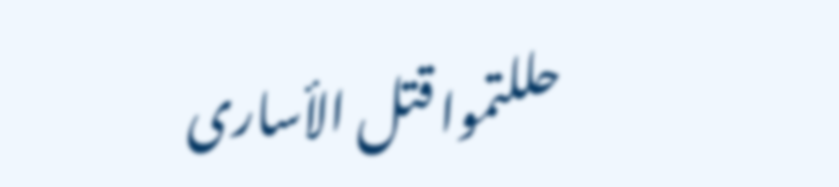حللتموا قتل الأسارى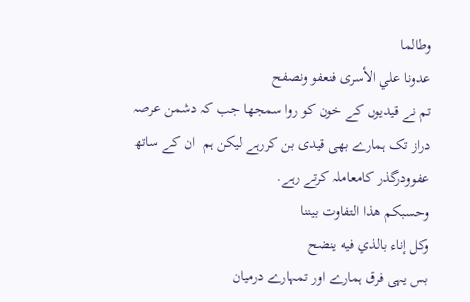وطالما
عدونا علي الأسرى فنعفو ونصفح
تم نے قیدیوں کے خون کو روا سمجھا جب کہ دشمن عرصہ دراز تک ہمارے بھی قیدی بن کررہے لیکن ہم  ان کے ساتھ عفوودرگذر کامعاملہ کرتے رہے.
وحسبكم هذا التفاوت بيننا
وكل إناء بالذي فيه ينضح
بس یہی فرق ہمارے اور تمہارے درمیان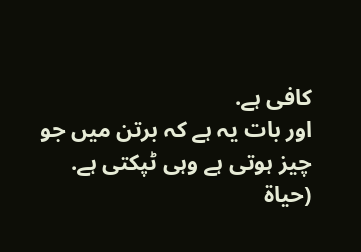کافی ہے.
اور بات یہ ہے کہ برتن میں جو چیز ہوتی ہے وہی ٹپکتی ہے.
(حياة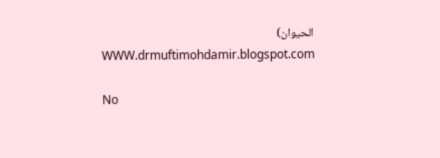الحيوان)
WWW.drmuftimohdamir.blogspot.com

No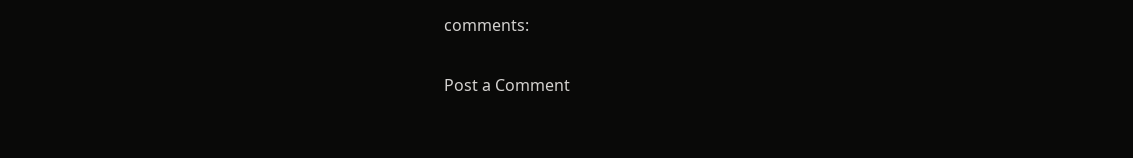comments:

Post a Comment